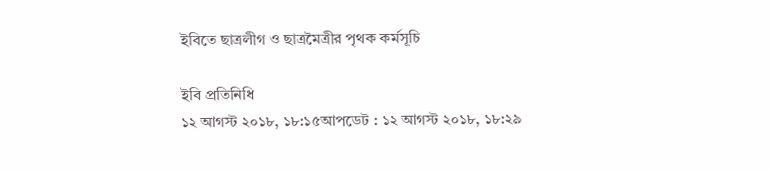ইবিতে ছাত্রলীগ ও ছাত্রমৈত্রীর পৃথক কর্মসূচি

ইবি প্রতিনিধি
১২ আগস্ট ২০১৮, ১৮:১৫আপডেট : ১২ আগস্ট ২০১৮, ১৮:২৯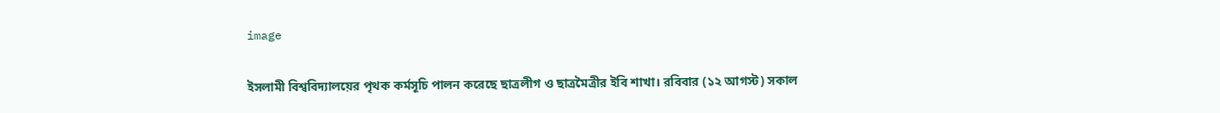image

ইসলামী বিশ্ববিদ্যালয়ের পৃথক কর্মসূচি পালন করেছে ছাত্রলীগ ও ছাত্রমৈত্রীর ইবি শাখা। রবিবার (১২ আগস্ট) সকাল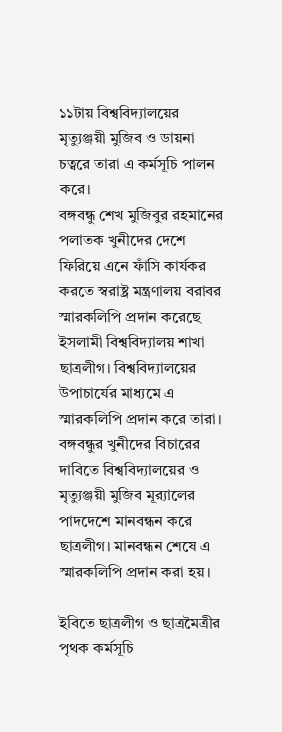১১টায় বিশ্ববিদ্যালয়ের মৃত্যুঞ্জয়ী মুজিব ও ডায়না চত্বরে তারা এ কর্মসূচি পালন করে।
বঙ্গবন্ধু শেখ মুজিবুর রহমানের পলাতক খুনীদের দেশে ফিরিয়ে এনে ফাঁসি কার্যকর করতে স্বরাষ্ট্র মন্ত্রণালয় বরাবর স্মারকলিপি প্রদান করেছে ইসলামী বিশ্ববিদ্যালয় শাখা ছাত্রলীগ। বিশ্ববিদ্যালয়ের উপাচার্যের মাধ্যমে এ স্মারকলিপি প্রদান করে তারা। বঙ্গবন্ধুর খুনীদের বিচারের দাবিতে বিশ্ববিদ্যালয়ের ও মৃত্যুঞ্জয়ী মুজিব মূর‌্যালের পাদদেশে মানবন্ধন করে ছাত্রলীগ। মানবন্ধন শেষে এ স্মারকলিপি প্রদান করা হয়।

ইবিতে ছাত্রলীগ ও ছাত্রমৈত্রীর পৃথক কর্মসূচি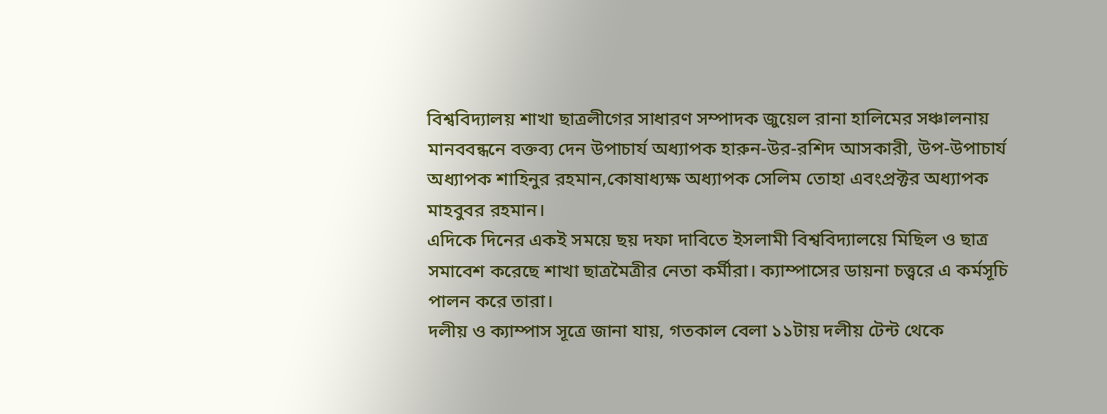বিশ্ববিদ্যালয় শাখা ছাত্রলীগের সাধারণ সম্পাদক জুয়েল রানা হালিমের সঞ্চালনায় মানববন্ধনে বক্তব্য দেন উপাচার্য অধ্যাপক হারুন-উর-রশিদ আসকারী, উপ-উপাচার্য অধ্যাপক শাহিনুর রহমান,কোষাধ্যক্ষ অধ্যাপক সেলিম তোহা এবংপ্রক্টর অধ্যাপক মাহবুবর রহমান।
এদিকে দিনের একই সময়ে ছয় দফা দাবিতে ইসলামী বিশ্ববিদ্যালয়ে মিছিল ও ছাত্র সমাবেশ করেছে শাখা ছাত্রমৈত্রীর নেতা কর্মীরা। ক্যাম্পাসের ডায়না চত্ত্বরে এ কর্মসূচি পালন করে তারা।
দলীয় ও ক্যাম্পাস সূত্রে জানা যায়, গতকাল বেলা ১১টায় দলীয় টেন্ট থেকে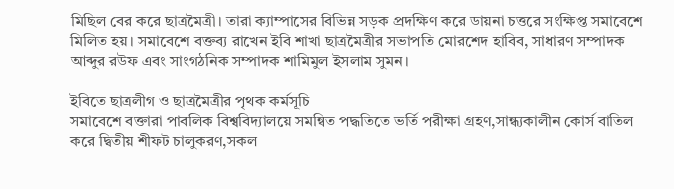মিছিল বের করে ছাত্রমৈত্রী। তারা ক্যাম্পাসের বিভিন্ন সড়ক প্রদক্ষিণ করে ডায়না চত্তরে সংক্ষিপ্ত সমাবেশে মিলিত হয়। সমাবেশে বক্তব্য রাখেন ইবি শাখা ছাত্রমৈত্রীর সভাপতি মোরশেদ হাবিব, সাধারণ সম্পাদক আব্দুর রউফ এবং সাংগঠনিক সম্পাদক শামিমুল ইসলাম সুমন।

ইবিতে ছাত্রলীগ ও ছাত্রমৈত্রীর পৃথক কর্মসূচি
সমাবেশে বক্তারা পাবলিক বিশ্ববিদ্যালয়ে সমন্বিত পদ্ধতিতে ভর্তি পরীক্ষা গ্রহণ,সান্ধ্যকালীন কোর্স বাতিল করে দ্বিতীয় শীফট চালুকরণ,সকল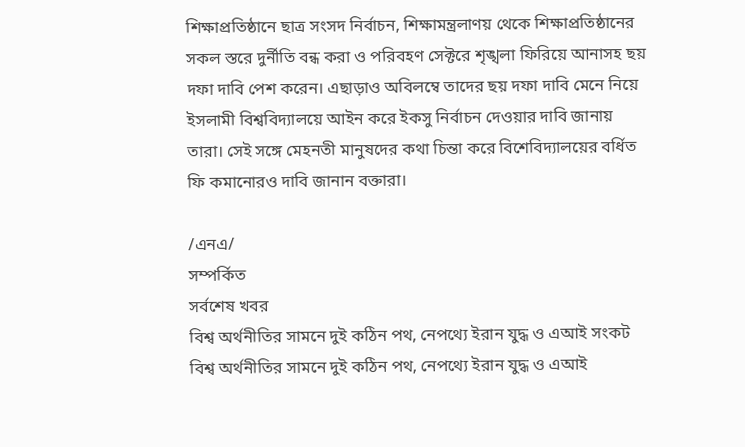শিক্ষাপ্রতিষ্ঠানে ছাত্র সংসদ নির্বাচন, শিক্ষামন্ত্রলাণয় থেকে শিক্ষাপ্রতিষ্ঠানের সকল স্তরে দুর্নীতি বন্ধ করা ও পরিবহণ সেক্টরে শৃঙ্খলা ফিরিয়ে আনাসহ ছয় দফা দাবি পেশ করেন। এছাড়াও অবিলম্বে তাদের ছয় দফা দাবি মেনে নিয়ে ইসলামী বিশ্ববিদ্যালয়ে আইন করে ইকসু নির্বাচন দেওয়ার দাবি জানায় তারা। সেই সঙ্গে মেহনতী মানুষদের কথা চিন্তা করে বিশেবিদ্যালয়ের বর্ধিত ফি কমানোরও দাবি জানান বক্তারা।

/এনএ/
সম্পর্কিত
সর্বশেষ খবর
বিশ্ব অর্থনীতির সামনে দুই কঠিন পথ, নেপথ্যে ইরান যুদ্ধ ও এআই সংকট
বিশ্ব অর্থনীতির সামনে দুই কঠিন পথ, নেপথ্যে ইরান যুদ্ধ ও এআই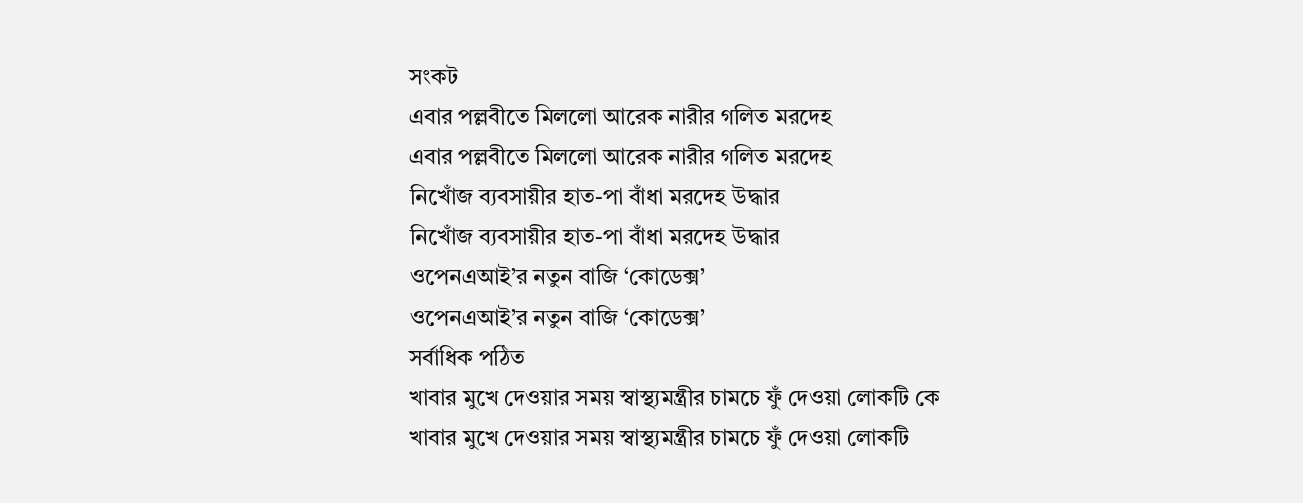সংকট
এবার পল্লবীতে মিললো আরেক নারীর গলিত মরদেহ
এবার পল্লবীতে মিললো আরেক নারীর গলিত মরদেহ
নিখোঁজ ব্যবসায়ীর হাত-পা বাঁধা মরদেহ উদ্ধার
নিখোঁজ ব্যবসায়ীর হাত-পা বাঁধা মরদেহ উদ্ধার
ওপেনএআই’র নতুন বাজি ‘কোডেক্স’
ওপেনএআই’র নতুন বাজি ‘কোডেক্স’
সর্বাধিক পঠিত
খাবার মুখে দেওয়ার সময় স্বাস্থ্যমন্ত্রীর চামচে ফুঁ দেওয়া লোকটি কে
খাবার মুখে দেওয়ার সময় স্বাস্থ্যমন্ত্রীর চামচে ফুঁ দেওয়া লোকটি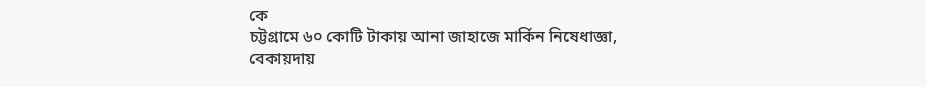কে
চট্টগ্রামে ৬০ কোটি টাকায় আনা জাহাজে মার্কিন নিষেধাজ্ঞা, বেকায়দায়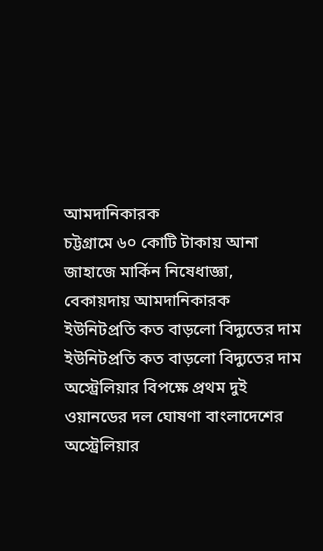আমদানিকারক
চট্টগ্রামে ৬০ কোটি টাকায় আনা জাহাজে মার্কিন নিষেধাজ্ঞা, বেকায়দায় আমদানিকারক
ইউনিটপ্রতি কত বাড়লো বিদ্যুতের দাম
ইউনিটপ্রতি কত বাড়লো বিদ্যুতের দাম
অস্ট্রেলিয়ার বিপক্ষে প্রথম দুই ওয়ানডের দল ঘোষণা বাংলাদেশের
অস্ট্রেলিয়ার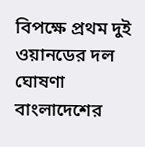বিপক্ষে প্রথম দুই ওয়ানডের দল ঘোষণা বাংলাদেশের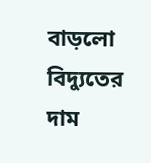বাড়লো বিদ্যুতের দাম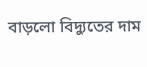বাড়লো বিদ্যুতের দাম